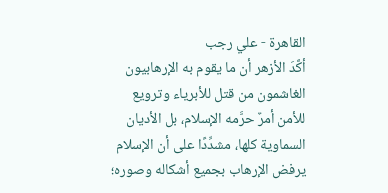القاهرة - علي رجب
أكَّدَ الأزهر أن ما يقوم به الإرهابيون الغاشمون من قتل للأبرياء وترويع للأمن أمرٌ حرَّمه الإسلام، بل الأديان السماوية كلها، مشدِّدًا على أن الإسلام يرفض الإرهاب بجميع أشكاله وصوره؛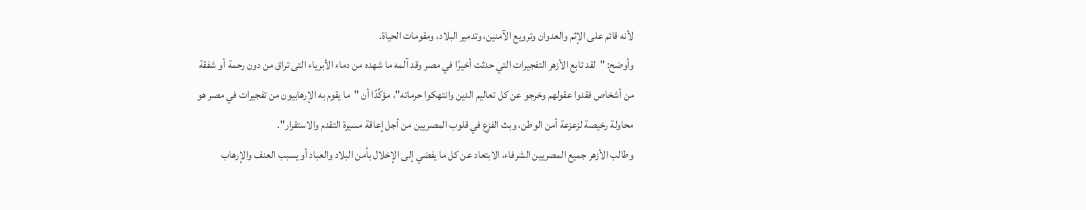لأنه قائم على الإثم والعدوان وترويع الآمنين، وتدمير البلاد، ومقومات الحياة.
وأوضح: "لقد تابع الأزهر التفجيرات التي حدثت أخيرًا في مصر وقد آلمه ما شهده من دماء الأبرياء التى تراق من دون رحمة أو شفقة من أشخاص فقدوا عقولهم وخرجو عن كل تعاليم الدين وانتهكوا حرماته"، مؤكِّدًا أن "ما يقوم به الإرهابيون من تفجيرات في مصر هو محاولة رخيصة لزعزعة أمن الوطن، وبث الفزع في قلوب المصريين من أجل إعاقة مسيرة التقدم والاستقرار".
وطالب الأزهر جميع المصريين الشرفاء، الابتعاد عن كل ما يفضي إلى الإخلال بأمن البلاد والعباد أو يسبب العنف والإرهاب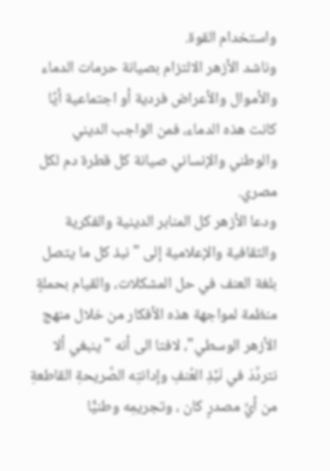واستخدام القوة.
وناشد الأزهر الالتزام بصيانة حرمات الدماء والأموال والأعراض فردية أو اجتماعية أيًا كانت هذه الدماء، فمن الواجب الديني والوطني والإنساني صيانة كل قطرة دم لكل مصري.
ودعا الأزهر كل المنابر الدينية والفكرية والثقافية والإعلامية إلى "نبذ كل ما يتصل بلغة العنف في حل المشكلات، والقيام بحملةٍ منظمة لمواجهة هذه الأفكار من خلال منهج الأزهر الوسطي"، لافتا الى أنه "ينبغي ألا نتردَّدَ في نَبْذِ العُنفِ وإدانتِه الصَّريحةِ القاطعةِ من أيِّ مصدرٍ كان ، وتجريمِه وطنيًّا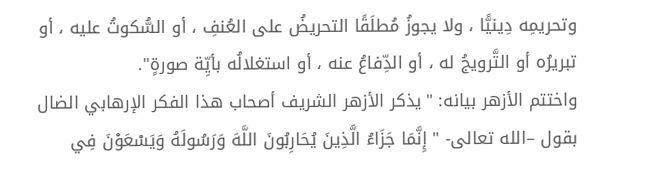وتحريمِه دِينيًّا ، ولا يجوزُ مُطلَقًا التحريضُ على العُنفِ ، أو السُّكوتُ عليه ، أو تبريرُه أو التَّرويجُ له ، أو الدِّفاعُ عنه ، أو استغلالُه بأيِّة صورةٍ".
واختتم الأزهر بيانه: "يذكر الأزهر الشريف أصحاب هذا الفكر الإرهابي الضال بقول –الله تعالى- " إِنَّمَا جَزَاءُ الَّذِينَ يُحَارِبُونَ اللَّهَ وَرَسُولَهُ وَيَسْعَوْنَ فِي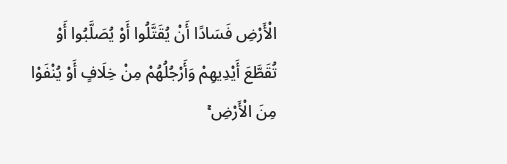الْأَرْضِ فَسَادًا أَنْ يُقَتَّلُوا أَوْ يُصَلَّبُوا أَوْ تُقَطَّعَ أَيْدِيهِمْ وَأَرْجُلُهُمْ مِنْ خِلَافٍ أَوْ يُنْفَوْا مِنَ الْأَرْضِ ۚ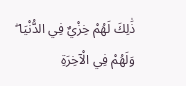ذَٰلِكَ لَهُمْ خِزْيٌ فِي الدُّنْيَا ۖ وَلَهُمْ فِي الْآخِرَةِ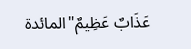عَذَابٌ عَظِيمٌ"المائدة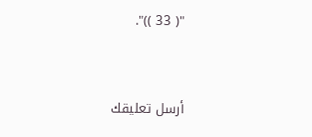"( 33 ))".


أرسل تعليقك